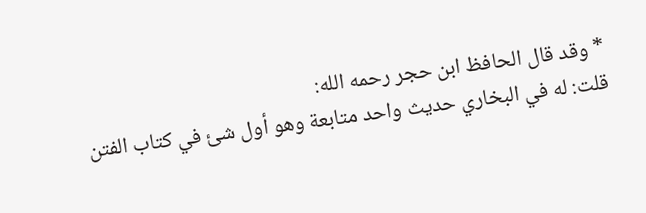* وقد قال الحافظ ابن حجر رحمه الله:
قلت: له في البخاري حديث واحد متابعة وهو أول شئ في كتاب الفتن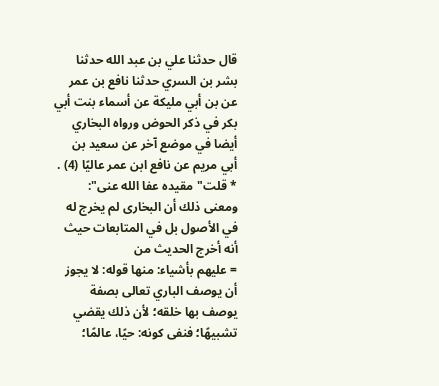قال حدثنا علي بن عبد الله حدثنا بشر بن السري حدثنا نافع بن عمر عن بن أبي مليكة عن أسماء بنت أبي بكر في ذكر الحوض ورواه البخاري أيضا في موضع آخر عن سعيد بن أبي مريم عن نافع ابن عمر عاليًا (4) .
* قلت"مقيده عفا الله عنى":
ومعنى ذلك أن البخارى لم يخرج له في الأصول بل في المتابعات حيث أنه أخرج الحديث من
= عليهم بأشياء: منها قوله: لا يجوز أن يوصف الباري تعالى بصفة يوصف بها خلقه؛ لأن ذلك يقضي تشبيهًا؛ فنفى كونه: حيًا، عالمًا؛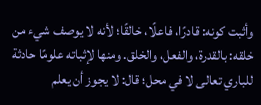وأثبت كونه: قادرًا، فاعلًا، خالقًا؛ لأنه لا يوصف شيء من خلقه: بالقدرة، والفعل، والخلق. ومنها لإثباته علومًا حادثة للباري تعالى لا في محل؛ قال: لا يجوز أن يعلم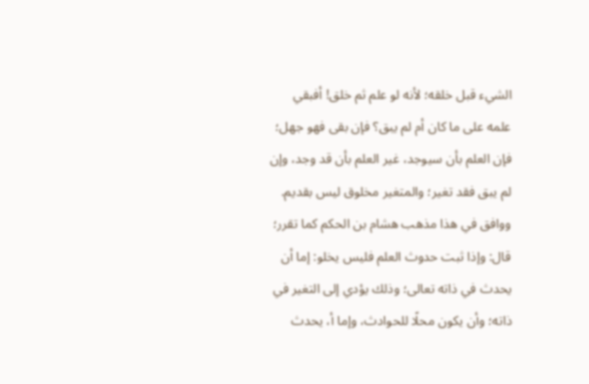الشيء قبل خلقه؛ لأنه لو علم ثم خلق! أفبقي علمه على ما كان أم لم يبق؟ فإن بقى فهو جهل؛ فإن العلم بأن سيوجد، غير العلم بأن قد وجد، وإن لم يبق فقد تغير؛ والمتغير مخلوق ليس بقديم. ووافق في هذا مذهب هشام بن الحكم كما تقرر؛ قال: وإذا ثبت حدوث العلم فليس يخلو: إما أن يحدث في ذاته تعالى؛ وذلك يؤدي إلى التغير في ذاته؛ وأن يكون محلًا للحوادث، وإما أ، يحدث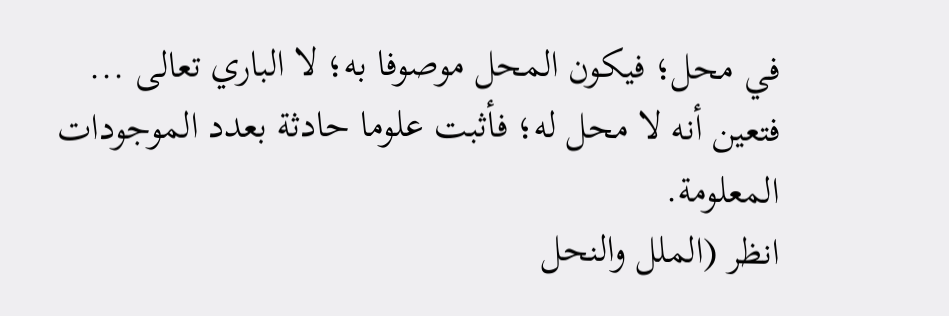في محل؛ فيكون المحل موصوفا به؛ لا الباري تعالى ... فتعين أنه لا محل له؛ فأثبت علوما حادثة بعدد الموجودات المعلومة.
انظر (الملل والنحل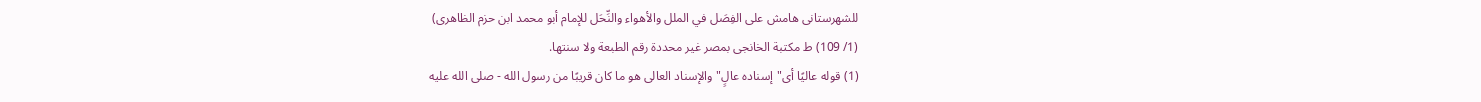للشهرستانى هامش على الفِصَل في الملل والأهواء والنِّحَل للإمام أبو محمد ابن حزم الظاهرى)
(1/ 109) ط مكتبة الخانجى بمصر غير محددة رقم الطبعة ولا سنتها.
(1) قوله عاليًا أى"إسناده عالٍ"والإسناد العالى هو ما كان قريبًا من رسول الله - صلى الله عليه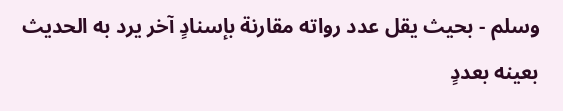وسلم - بحيث يقل عدد رواته مقارنة بإسنادٍ آخر يرد به الحديث بعينه بعددٍ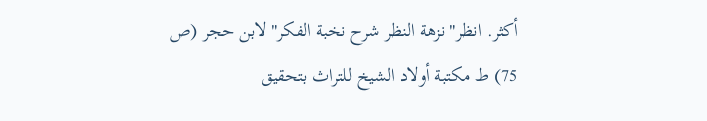أكثر. انظر"نزهة النظر شرح نخبة الفكر"لابن حجر (ص 75) ط مكتبة أولاد الشيخ للتراث بتحقيق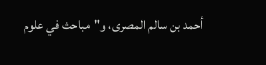أحمد بن سالم المصرى، و"مباحث في علوم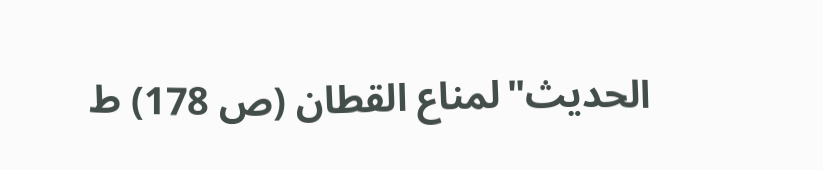الحديث"لمناع القطان (ص 178) ط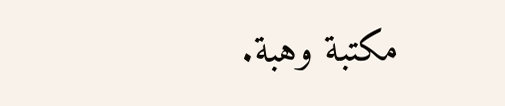مكتبة وهبة.